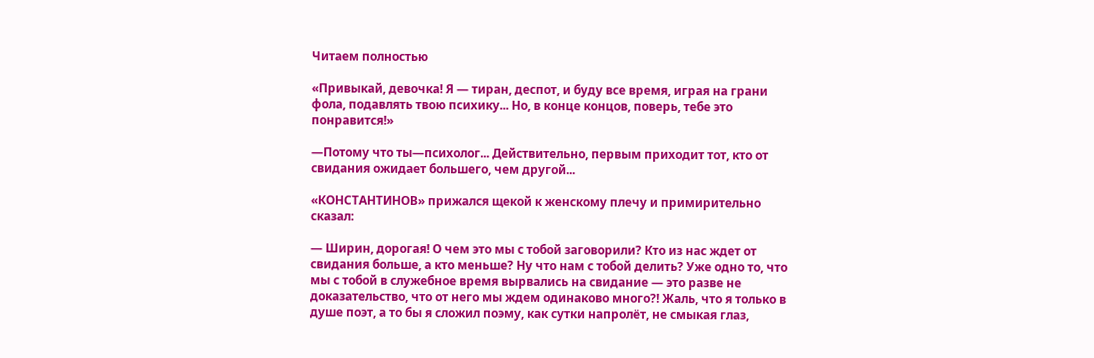Читаем полностью

«Привыкай, девочка! Я — тиран, деспот, и буду все время, играя на грани фола, подавлять твою психику... Но, в конце концов, поверь, тебе это понравится!»

—Потому что ты—психолог... Действительно, первым приходит тот, кто от свидания ожидает большего, чем другой...

«КОНСТАНТИНОВ» прижался щекой к женскому плечу и примирительно сказал:

— Ширин, дорогая! О чем это мы с тобой заговорили? Кто из нас ждет от свидания больше, а кто меньше? Ну что нам с тобой делить? Уже одно то, что мы с тобой в служебное время вырвались на свидание — это разве не доказательство, что от него мы ждем одинаково много?! Жаль, что я только в душе поэт, а то бы я сложил поэму, как сутки напролёт, не смыкая глаз,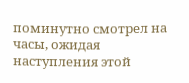поминутно смотрел на часы, ожидая наступления этой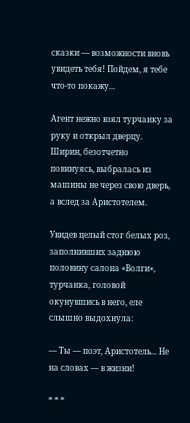сказки — возможности вновь увидеть тебя! Пойдем, я тебе что-то покажу...

Агент нежно взял турчанку за руку и открыл дверцу. Ширин, безотчетно повинуясь, выбралась из машины не через свою дверь, а вслед за Аристотелем.

Увидев целый стог белых роз, заполнивших заднюю половину салона «Волги», турчанка, головой окунувшись в него, еле слышно выдохнула:

— Ты — поэт, Аристотель... Не на словах — в жизни!

* * *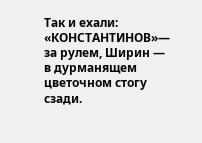Так и ехали: «КОНСТАНТИНОВ»— за рулем, Ширин — в дурманящем цветочном стогу сзади.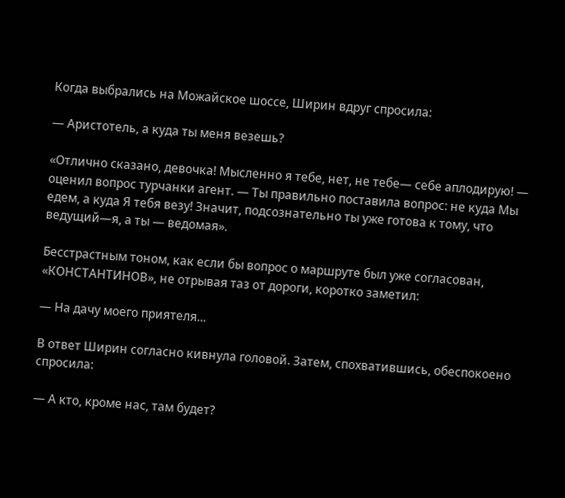Когда выбрались на Можайское шоссе, Ширин вдруг спросила:

— Аристотель, а куда ты меня везешь?

«Отлично сказано, девочка! Мысленно я тебе, нет, не тебе— себе аплодирую! — оценил вопрос турчанки агент. — Ты правильно поставила вопрос: не куда Мы едем, а куда Я тебя везу! Значит, подсознательно ты уже готова к тому, что ведущий—я, а ты — ведомая».

Бесстрастным тоном, как если бы вопрос о маршруте был уже согласован, «КОНСТАНТИНОВ», не отрывая таз от дороги, коротко заметил:

— На дачу моего приятеля...

В ответ Ширин согласно кивнула головой. Затем, спохватившись, обеспокоено спросила:

— А кто, кроме нас, там будет?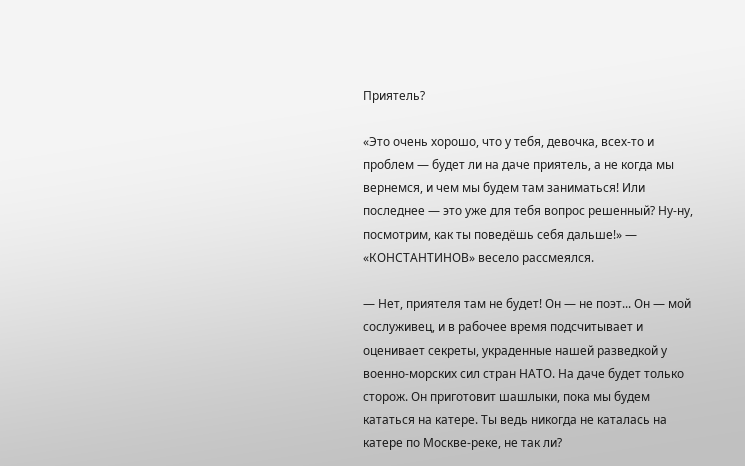Приятель?

«Это очень хорошо, что у тебя, девочка, всех-то и проблем — будет ли на даче приятель, а не когда мы вернемся, и чем мы будем там заниматься! Или последнее — это уже для тебя вопрос решенный? Ну-ну, посмотрим, как ты поведёшь себя дальше!» — «КОНСТАНТИНОВ» весело рассмеялся.

— Нет, приятеля там не будет! Он — не поэт... Он — мой сослуживец, и в рабочее время подсчитывает и оценивает секреты, украденные нашей разведкой у военно-морских сил стран НАТО. На даче будет только сторож. Он приготовит шашлыки, пока мы будем кататься на катере. Ты ведь никогда не каталась на катере по Москве-реке, не так ли?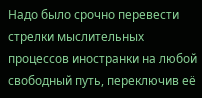Надо было срочно перевести стрелки мыслительных процессов иностранки на любой свободный путь, переключив её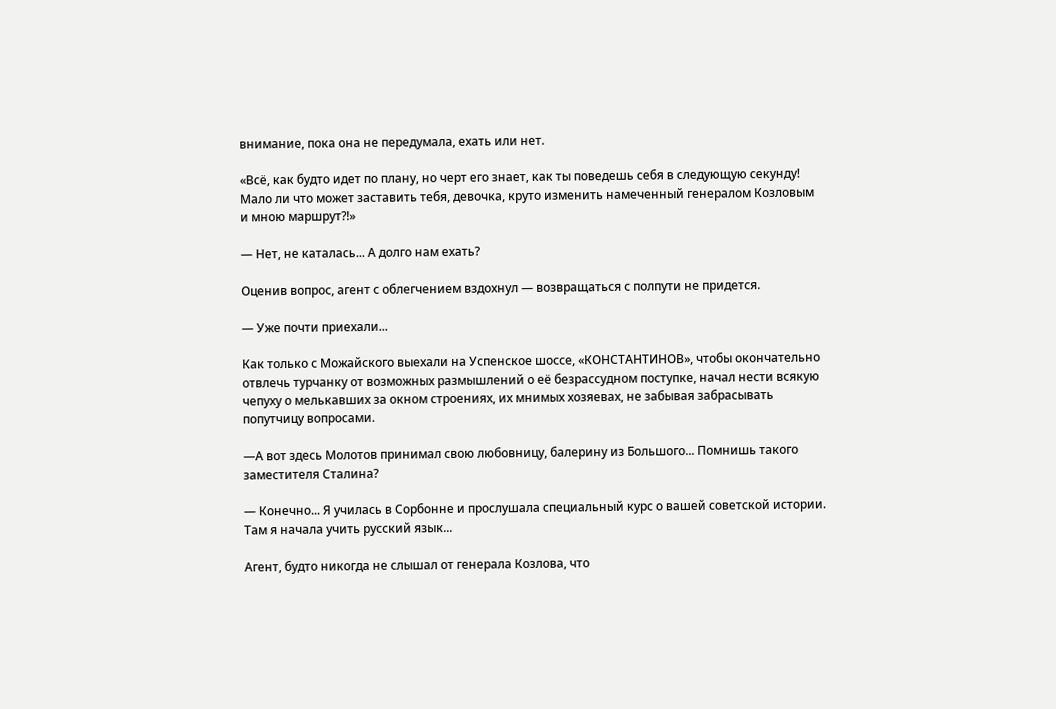внимание, пока она не передумала, ехать или нет.

«Всё, как будто идет по плану, но черт его знает, как ты поведешь себя в следующую секунду! Мало ли что может заставить тебя, девочка, круто изменить намеченный генералом Козловым и мною маршрут?!»

— Нет, не каталась... А долго нам ехать?

Оценив вопрос, агент с облегчением вздохнул — возвращаться с полпути не придется.

— Уже почти приехали...

Как только с Можайского выехали на Успенское шоссе, «КОНСТАНТИНОВ», чтобы окончательно отвлечь турчанку от возможных размышлений о её безрассудном поступке, начал нести всякую чепуху о мелькавших за окном строениях, их мнимых хозяевах, не забывая забрасывать попутчицу вопросами.

—А вот здесь Молотов принимал свою любовницу, балерину из Большого... Помнишь такого заместителя Сталина?

— Конечно... Я училась в Сорбонне и прослушала специальный курс о вашей советской истории. Там я начала учить русский язык...

Агент, будто никогда не слышал от генерала Козлова, что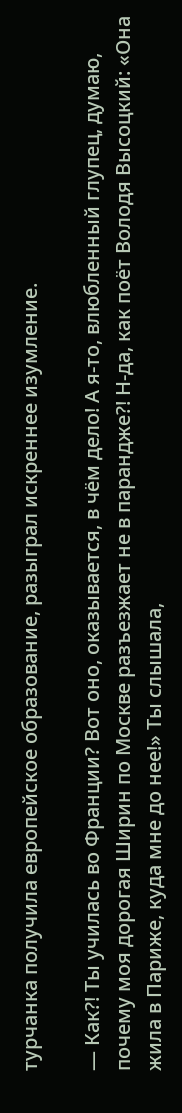турчанка получила европейское образование, разыграл искреннее изумление.

— Как?! Ты училась во Франции? Вот оно, оказывается, в чём дело! А я-то, влюбленный глупец, думаю, почему моя дорогая Ширин по Москве разъезжает не в парандже?! Н-да, как поёт Володя Высоцкий: «Она жила в Париже, куда мне до нее!» Ты слышала,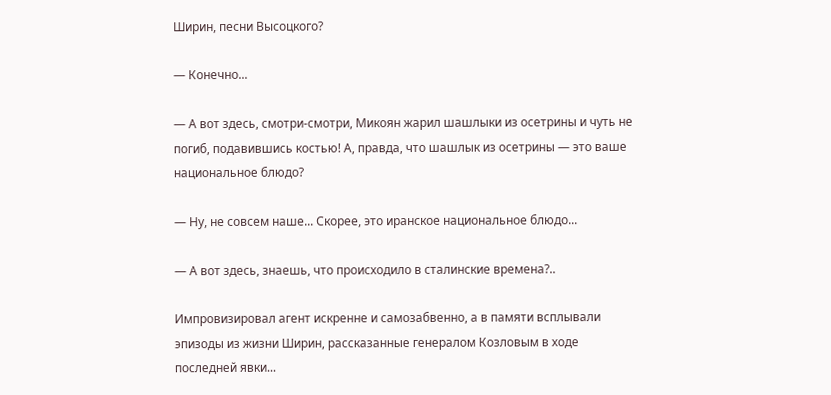Ширин, песни Высоцкого?

— Конечно...

— А вот здесь, смотри-смотри, Микоян жарил шашлыки из осетрины и чуть не погиб, подавившись костью! А, правда, что шашлык из осетрины — это ваше национальное блюдо?

— Ну, не совсем наше... Скорее, это иранское национальное блюдо...

— А вот здесь, знаешь, что происходило в сталинские времена?..

Импровизировал агент искренне и самозабвенно, а в памяти всплывали эпизоды из жизни Ширин, рассказанные генералом Козловым в ходе последней явки...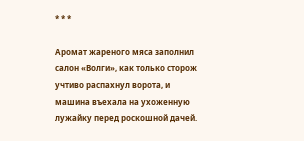* * *

Аромат жареного мяса заполнил салон «Волги», как только сторож учтиво распахнул ворота, и машина въехала на ухоженную лужайку перед роскошной дачей.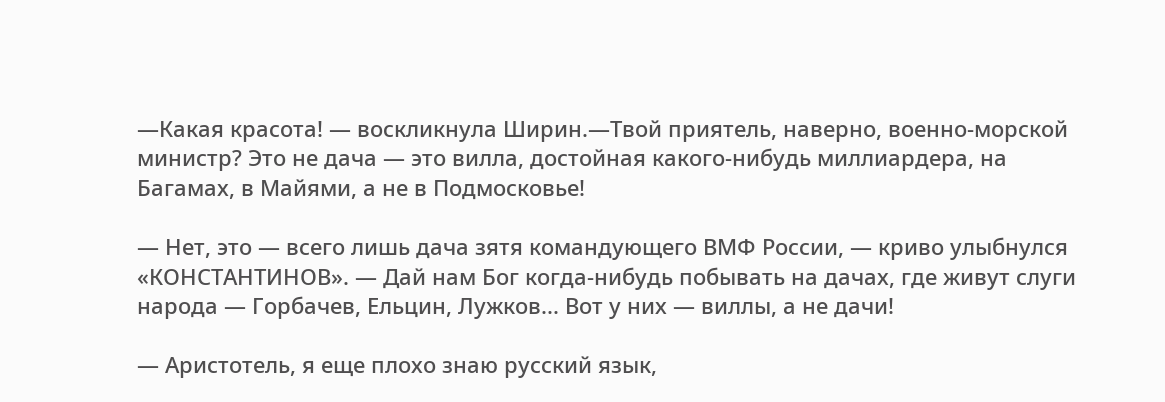—Какая красота! — воскликнула Ширин.—Твой приятель, наверно, военно-морской министр? Это не дача — это вилла, достойная какого-нибудь миллиардера, на Багамах, в Майями, а не в Подмосковье!

— Нет, это — всего лишь дача зятя командующего ВМФ России, — криво улыбнулся «КОНСТАНТИНОВ». — Дай нам Бог когда-нибудь побывать на дачах, где живут слуги народа — Горбачев, Ельцин, Лужков... Вот у них — виллы, а не дачи!

— Аристотель, я еще плохо знаю русский язык,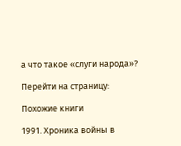а что такое «слуги народа»?

Перейти на страницу:

Похожие книги

1991. Хроника войны в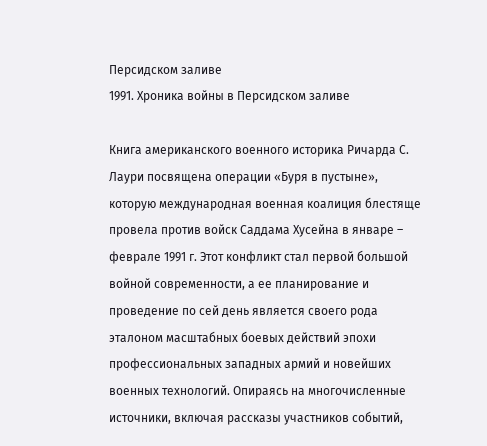Персидском заливе
1991. Хроника войны в Персидском заливе

Книга американского военного историка Ричарда С. Лаури посвящена операции «Буря в пустыне», которую международная военная коалиция блестяще провела против войск Саддама Хусейна в январе – феврале 1991 г. Этот конфликт стал первой большой войной современности, а ее планирование и проведение по сей день является своего рода эталоном масштабных боевых действий эпохи профессиональных западных армий и новейших военных технологий. Опираясь на многочисленные источники, включая рассказы участников событий,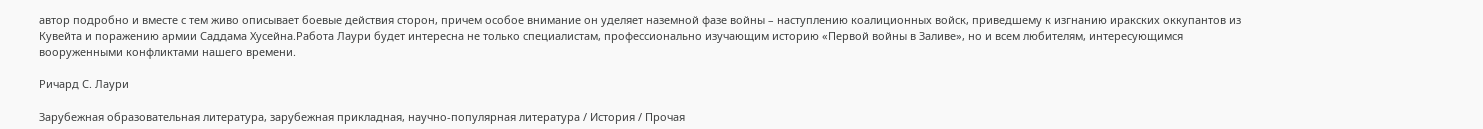автор подробно и вместе с тем живо описывает боевые действия сторон, причем особое внимание он уделяет наземной фазе войны – наступлению коалиционных войск, приведшему к изгнанию иракских оккупантов из Кувейта и поражению армии Саддама Хусейна.Работа Лаури будет интересна не только специалистам, профессионально изучающим историю «Первой войны в Заливе», но и всем любителям, интересующимся вооруженными конфликтами нашего времени.

Ричард С. Лаури

Зарубежная образовательная литература, зарубежная прикладная, научно-популярная литература / История / Прочая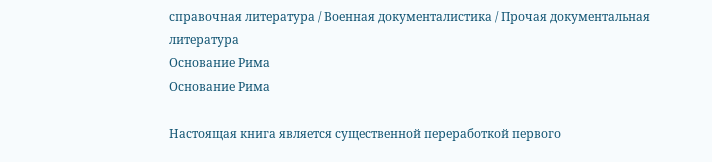справочная литература / Военная документалистика / Прочая документальная литература
Основание Рима
Основание Рима

Настоящая книга является существенной переработкой первого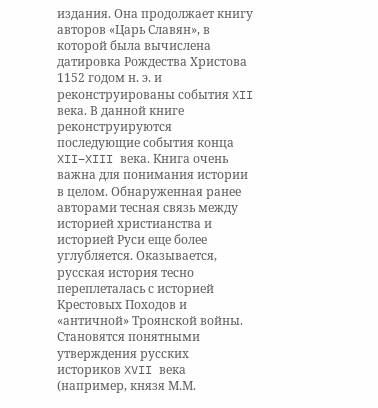издания. Она продолжает книгу авторов «Царь Славян», в которой была вычислена датировка Рождества Христова 1152 годом н. э. и реконструированы события XII века. В данной книге реконструируются последующие события конца XII–XIII века. Книга очень важна для понимания истории в целом. Обнаруженная ранее авторами тесная связь между историей христианства и историей Руси еще более углубляется. Оказывается, русская история тесно переплеталась с историей Крестовых Походов и «античной» Троянской войны. Становятся понятными утверждения русских историков XVII века (например, князя М.М.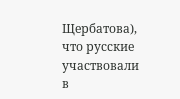Щербатова), что русские участвовали в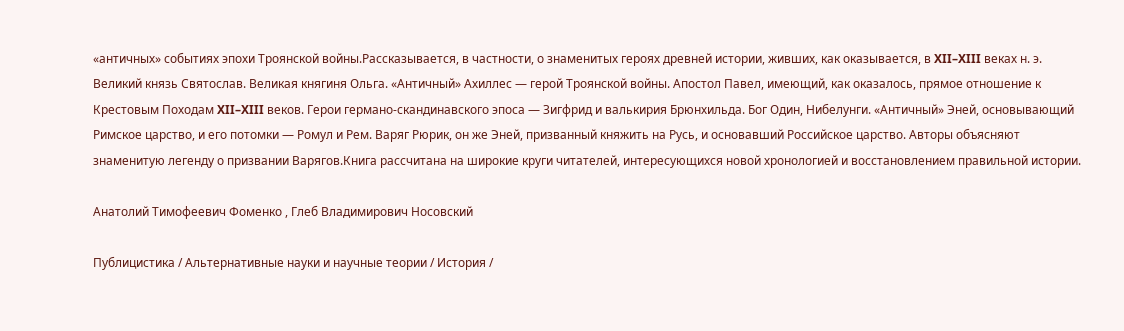«античных» событиях эпохи Троянской войны.Рассказывается, в частности, о знаменитых героях древней истории, живших, как оказывается, в XII–XIII веках н. э. Великий князь Святослав. Великая княгиня Ольга. «Античный» Ахиллес — герой Троянской войны. Апостол Павел, имеющий, как оказалось, прямое отношение к Крестовым Походам XII–XIII веков. Герои германо-скандинавского эпоса — Зигфрид и валькирия Брюнхильда. Бог Один, Нибелунги. «Античный» Эней, основывающий Римское царство, и его потомки — Ромул и Рем. Варяг Рюрик, он же Эней, призванный княжить на Русь, и основавший Российское царство. Авторы объясняют знаменитую легенду о призвании Варягов.Книга рассчитана на широкие круги читателей, интересующихся новой хронологией и восстановлением правильной истории.

Анатолий Тимофеевич Фоменко , Глеб Владимирович Носовский

Публицистика / Альтернативные науки и научные теории / История /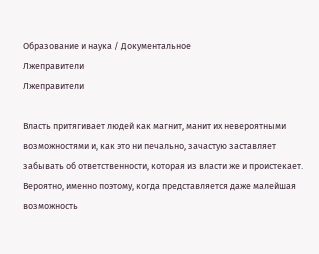Образование и наука / Документальное
Лжеправители
Лжеправители

Власть притягивает людей как магнит, манит их невероятными возможностями и, как это ни печально, зачастую заставляет забывать об ответственности, которая из власти же и проистекает. Вероятно, именно поэтому, когда представляется даже малейшая возможность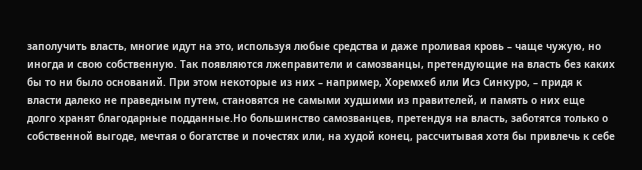заполучить власть, многие идут на это, используя любые средства и даже проливая кровь – чаще чужую, но иногда и свою собственную. Так появляются лжеправители и самозванцы, претендующие на власть без каких бы то ни было оснований. При этом некоторые из них – например, Хоремхеб или Исэ Синкуро, – придя к власти далеко не праведным путем, становятся не самыми худшими из правителей, и память о них еще долго хранят благодарные подданные.Но большинство самозванцев, претендуя на власть, заботятся только о собственной выгоде, мечтая о богатстве и почестях или, на худой конец, рассчитывая хотя бы привлечь к себе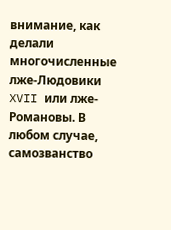внимание, как делали многочисленные лже-Людовики XVII или лже-Романовы. В любом случае, самозванство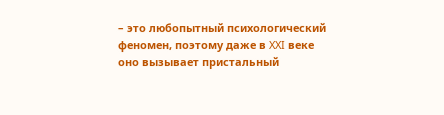– это любопытный психологический феномен, поэтому даже в XXI веке оно вызывает пристальный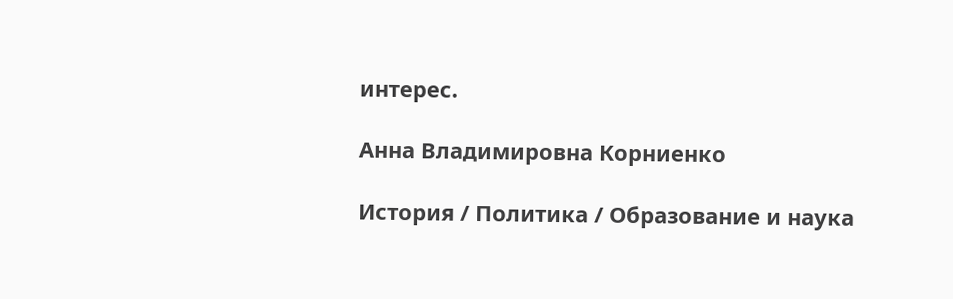интерес.

Анна Владимировна Корниенко

История / Политика / Образование и наука